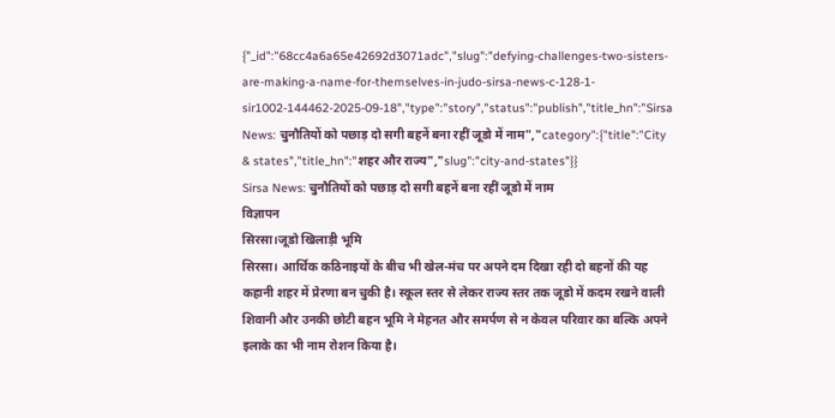{"_id":"68cc4a6a65e42692d3071adc","slug":"defying-challenges-two-sisters-are-making-a-name-for-themselves-in-judo-sirsa-news-c-128-1-sir1002-144462-2025-09-18","type":"story","status":"publish","title_hn":"Sirsa News: चुनौतियों को पछाड़ दो सगी बहनें बना रहीं जूडो में नाम","category":{"title":"City & states","title_hn":"शहर और राज्य","slug":"city-and-states"}}
Sirsa News: चुनौतियों को पछाड़ दो सगी बहनें बना रहीं जूडो में नाम
विज्ञापन
सिरसा।जूडो खिलाड़ी भूमि
सिरसा। आर्थिक कठिनाइयों के बीच भी खेल-मंच पर अपने दम दिखा रही दो बहनों की यह कहानी शहर में प्रेरणा बन चुकी है। स्कूल स्तर से लेकर राज्य स्तर तक जूडो में कदम रखने वाली शिवानी और उनकी छोटी बहन भूमि ने मेहनत और समर्पण से न केवल परिवार का बल्कि अपने इलाके का भी नाम रोशन किया है।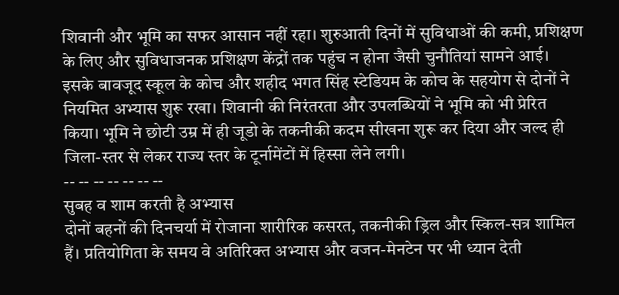शिवानी और भूमि का सफर आसान नहीं रहा। शुरुआती दिनों में सुविधाओं की कमी, प्रशिक्षण के लिए और सुविधाजनक प्रशिक्षण केंद्रों तक पहुंच न होना जैसी चुनौतियां सामने आई। इसके बावजूद स्कूल के कोच और शहीद भगत सिंह स्टेडियम के कोच के सहयोग से दोनों ने नियमित अभ्यास शुरू रखा। शिवानी की निरंतरता और उपलब्धियों ने भूमि को भी प्रेरित किया। भूमि ने छोटी उम्र में ही जूडो के तकनीकी कदम सीखना शुरू कर दिया और जल्द ही जिला-स्तर से लेकर राज्य स्तर के टूर्नामेंटों में हिस्सा लेने लगी।
-- -- -- -- -- -- --
सुबह व शाम करती है अभ्यास
दोनों बहनों की दिनचर्या में रोजाना शारीरिक कसरत, तकनीकी ड्रिल और स्किल-सत्र शामिल हैं। प्रतियोगिता के समय वे अतिरिक्त अभ्यास और वजन-मेनटेन पर भी ध्यान देती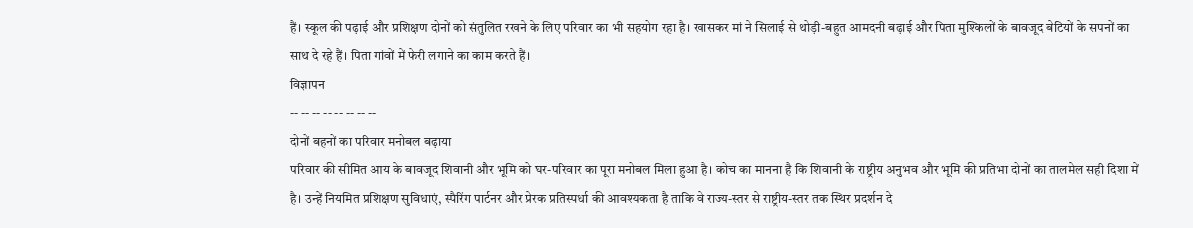हैं। स्कूल की पढ़ाई और प्रशिक्षण दोनों को संतुलित रखने के लिए परिवार का भी सहयोग रहा है। खासकर मां ने सिलाई से थोड़ी-बहुत आमदनी बढ़ाई और पिता मुश्किलों के बावजूद बेटियों के सपनों का साथ दे रहे हैं। पिता गांवों में फेरी लगाने का काम करते हैं।
विज्ञापन
-- -- -- -- -- -- -- --
दोनों बहनों का परिवार मनोबल बढ़ाया
परिवार की सीमित आय के बावजूद शिवानी और भूमि को घर-परिवार का पूरा मनोबल मिला हुआ है। कोच का मानना है कि शिवानी के राष्ट्रीय अनुभव और भूमि की प्रतिभा दोनों का तालमेल सही दिशा में है। उन्हें नियमित प्रशिक्षण सुविधाएं, स्पैरिंग पार्टनर और प्रेरक प्रतिस्पर्धा की आवश्यकता है ताकि वे राज्य-स्तर से राष्ट्रीय-स्तर तक स्थिर प्रदर्शन दे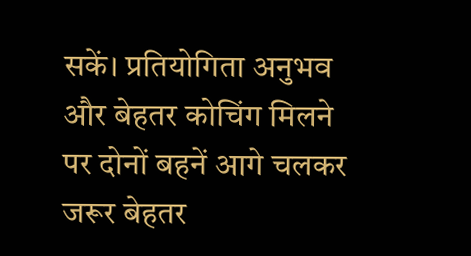सकें। प्रतियोगिता अनुभव और बेहतर कोचिंग मिलने पर दोनों बहनें आगे चलकर जरूर बेहतर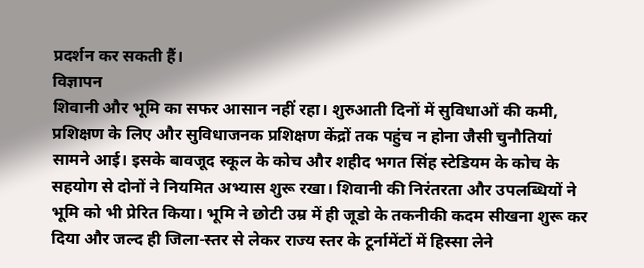प्रदर्शन कर सकती हैं।
विज्ञापन
शिवानी और भूमि का सफर आसान नहीं रहा। शुरुआती दिनों में सुविधाओं की कमी, प्रशिक्षण के लिए और सुविधाजनक प्रशिक्षण केंद्रों तक पहुंच न होना जैसी चुनौतियां सामने आई। इसके बावजूद स्कूल के कोच और शहीद भगत सिंह स्टेडियम के कोच के सहयोग से दोनों ने नियमित अभ्यास शुरू रखा। शिवानी की निरंतरता और उपलब्धियों ने भूमि को भी प्रेरित किया। भूमि ने छोटी उम्र में ही जूडो के तकनीकी कदम सीखना शुरू कर दिया और जल्द ही जिला-स्तर से लेकर राज्य स्तर के टूर्नामेंटों में हिस्सा लेने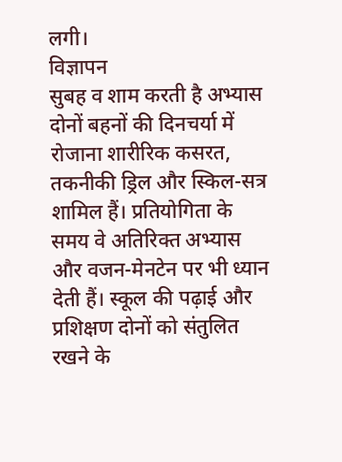लगी।
विज्ञापन
सुबह व शाम करती है अभ्यास
दोनों बहनों की दिनचर्या में रोजाना शारीरिक कसरत, तकनीकी ड्रिल और स्किल-सत्र शामिल हैं। प्रतियोगिता के समय वे अतिरिक्त अभ्यास और वजन-मेनटेन पर भी ध्यान देती हैं। स्कूल की पढ़ाई और प्रशिक्षण दोनों को संतुलित रखने के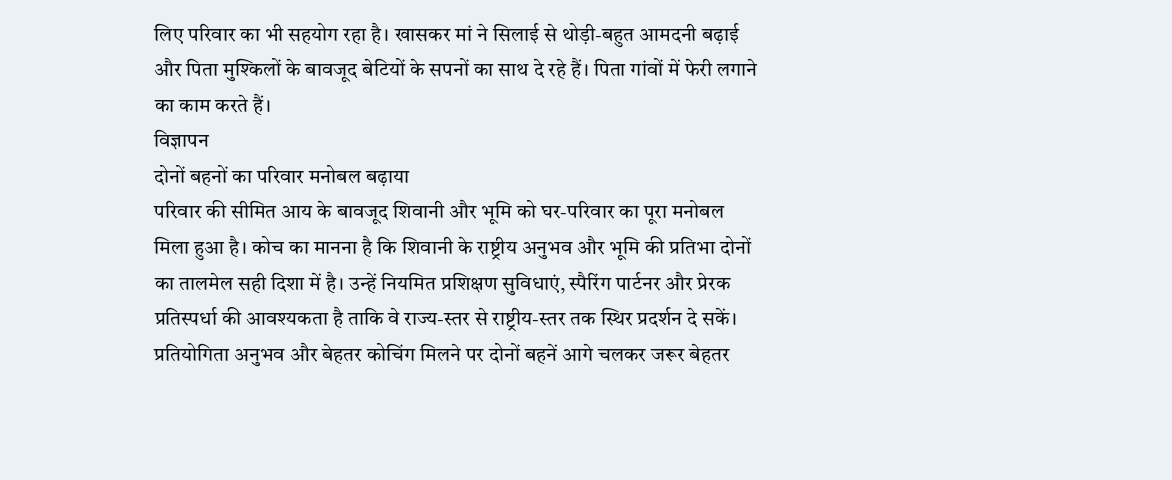लिए परिवार का भी सहयोग रहा है। खासकर मां ने सिलाई से थोड़ी-बहुत आमदनी बढ़ाई और पिता मुश्किलों के बावजूद बेटियों के सपनों का साथ दे रहे हैं। पिता गांवों में फेरी लगाने का काम करते हैं।
विज्ञापन
दोनों बहनों का परिवार मनोबल बढ़ाया
परिवार की सीमित आय के बावजूद शिवानी और भूमि को घर-परिवार का पूरा मनोबल मिला हुआ है। कोच का मानना है कि शिवानी के राष्ट्रीय अनुभव और भूमि की प्रतिभा दोनों का तालमेल सही दिशा में है। उन्हें नियमित प्रशिक्षण सुविधाएं, स्पैरिंग पार्टनर और प्रेरक प्रतिस्पर्धा की आवश्यकता है ताकि वे राज्य-स्तर से राष्ट्रीय-स्तर तक स्थिर प्रदर्शन दे सकें। प्रतियोगिता अनुभव और बेहतर कोचिंग मिलने पर दोनों बहनें आगे चलकर जरूर बेहतर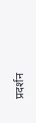प्रदर्शन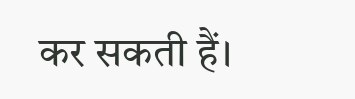कर सकती हैं।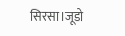सिरसा।जूडो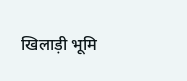खिलाड़ी भूमि